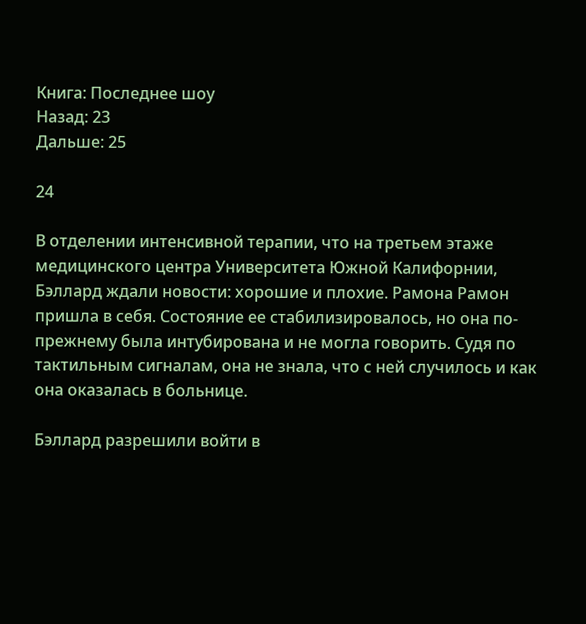Книга: Последнее шоу
Назад: 23
Дальше: 25

24

В отделении интенсивной терапии, что на третьем этаже медицинского центра Университета Южной Калифорнии, Бэллард ждали новости: хорошие и плохие. Рамона Рамон пришла в себя. Состояние ее стабилизировалось, но она по-прежнему была интубирована и не могла говорить. Судя по тактильным сигналам, она не знала, что с ней случилось и как она оказалась в больнице.

Бэллард разрешили войти в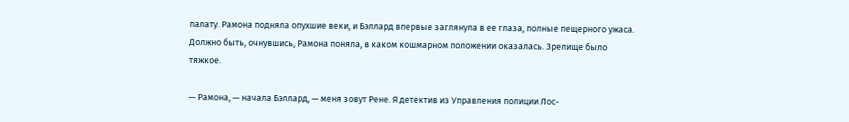палату. Рамона подняла опухшие веки, и Бэллард впервые заглянула в ее глаза, полные пещерного ужаса. Должно быть, очнувшись, Рамона поняла, в каком кошмарном положении оказалась. Зрелище было тяжкое.

— Рамона, — начала Бэллард, — меня зовут Рене. Я детектив из Управления полиции Лос-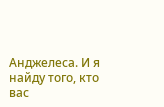Анджелеса. И я найду того, кто вас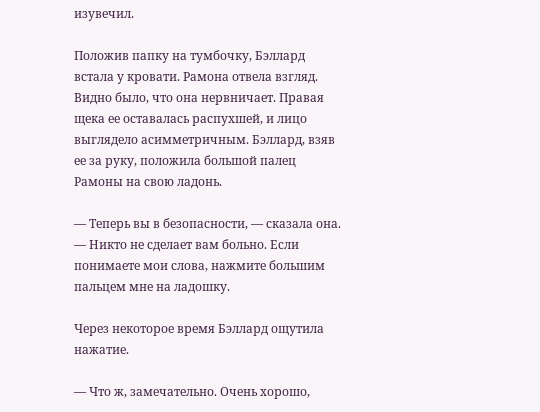изувечил.

Положив папку на тумбочку, Бэллард встала у кровати. Рамона отвела взгляд. Видно было, что она нервничает. Правая щека ее оставалась распухшей, и лицо выглядело асимметричным. Бэллард, взяв ее за руку, положила большой палец Рамоны на свою ладонь.

— Теперь вы в безопасности, — сказала она. — Никто не сделает вам больно. Если понимаете мои слова, нажмите большим пальцем мне на ладошку.

Через некоторое время Бэллард ощутила нажатие.

— Что ж, замечательно. Очень хорошо,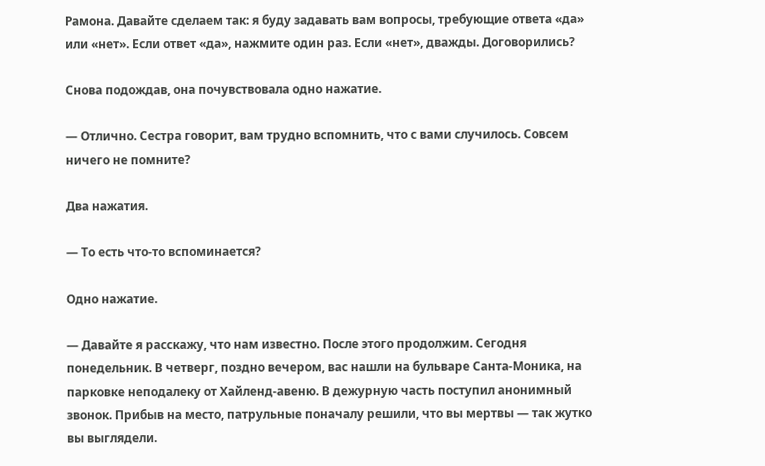Рамона. Давайте сделаем так: я буду задавать вам вопросы, требующие ответа «да» или «нет». Если ответ «да», нажмите один раз. Если «нет», дважды. Договорились?

Снова подождав, она почувствовала одно нажатие.

— Отлично. Сестра говорит, вам трудно вспомнить, что с вами случилось. Совсем ничего не помните?

Два нажатия.

— То есть что-то вспоминается?

Одно нажатие.

— Давайте я расскажу, что нам известно. После этого продолжим. Сегодня понедельник. В четверг, поздно вечером, вас нашли на бульваре Санта-Моника, на парковке неподалеку от Хайленд-авеню. В дежурную часть поступил анонимный звонок. Прибыв на место, патрульные поначалу решили, что вы мертвы — так жутко вы выглядели.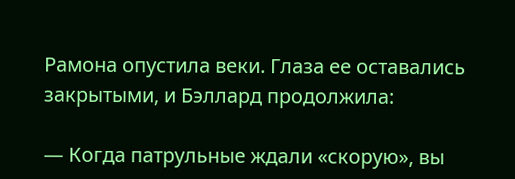Рамона опустила веки. Глаза ее оставались закрытыми, и Бэллард продолжила:

— Когда патрульные ждали «скорую», вы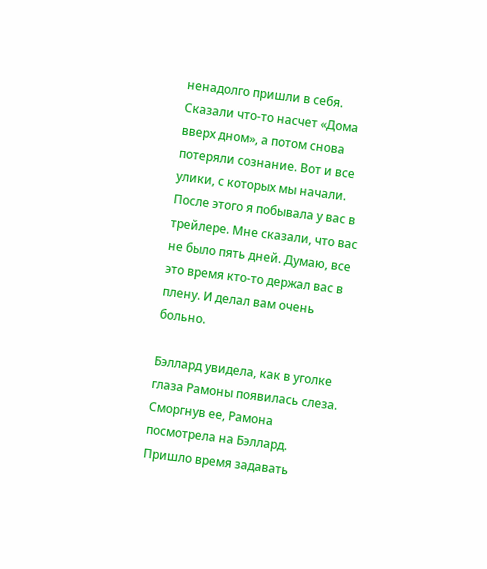ненадолго пришли в себя. Сказали что-то насчет «Дома вверх дном», а потом снова потеряли сознание. Вот и все улики, с которых мы начали. После этого я побывала у вас в трейлере. Мне сказали, что вас не было пять дней. Думаю, все это время кто-то держал вас в плену. И делал вам очень больно.

Бэллард увидела, как в уголке глаза Рамоны появилась слеза. Сморгнув ее, Рамона посмотрела на Бэллард. Пришло время задавать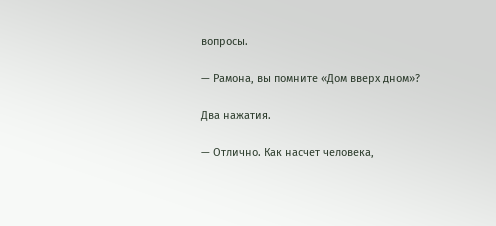вопросы.

— Рамона, вы помните «Дом вверх дном»?

Два нажатия.

— Отлично. Как насчет человека,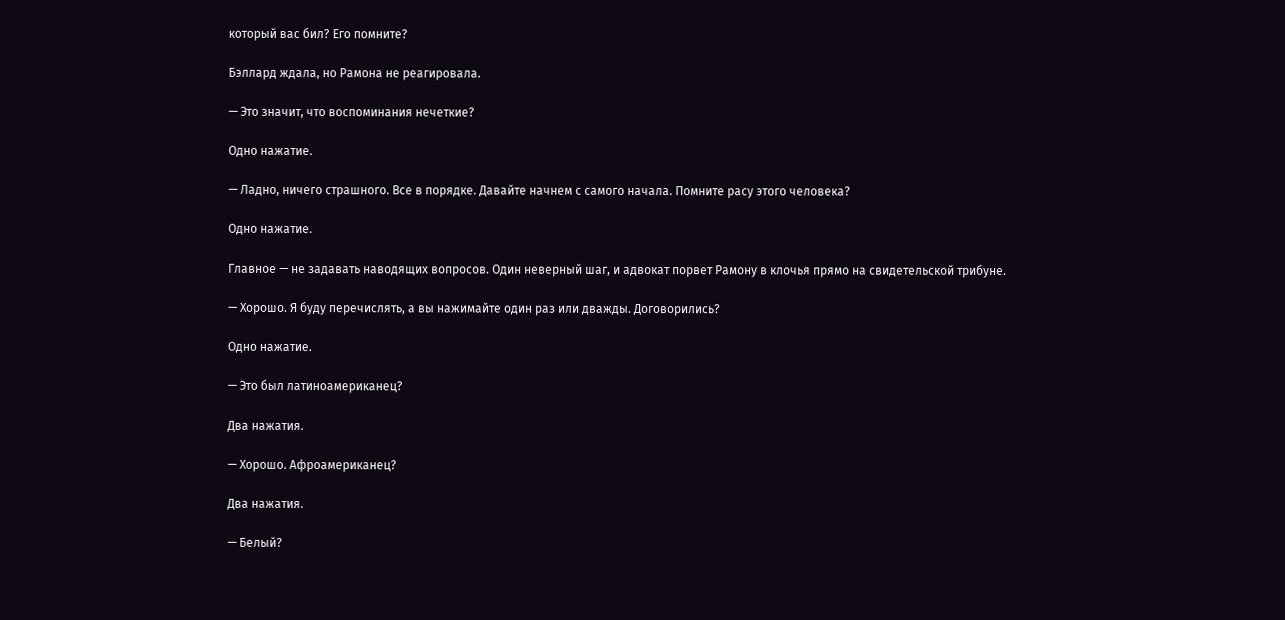который вас бил? Его помните?

Бэллард ждала, но Рамона не реагировала.

— Это значит, что воспоминания нечеткие?

Одно нажатие.

— Ладно, ничего страшного. Все в порядке. Давайте начнем с самого начала. Помните расу этого человека?

Одно нажатие.

Главное — не задавать наводящих вопросов. Один неверный шаг, и адвокат порвет Рамону в клочья прямо на свидетельской трибуне.

— Хорошо. Я буду перечислять, а вы нажимайте один раз или дважды. Договорились?

Одно нажатие.

— Это был латиноамериканец?

Два нажатия.

— Хорошо. Афроамериканец?

Два нажатия.

— Белый?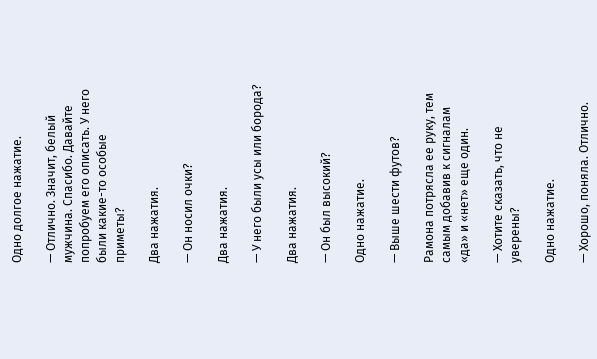Одно долгое нажатие.

— Отлично. Значит, белый мужчина. Спасибо. Давайте попробуем его описать. У него были какие-то особые приметы?

Два нажатия.

— Он носил очки?

Два нажатия.

— У него были усы или борода?

Два нажатия.

— Он был высокий?

Одно нажатие.

— Выше шести футов?

Рамона потрясла ее руку, тем самым добавив к сигналам «да» и «нет» еще один.

— Хотите сказать, что не уверены?

Одно нажатие.

— Хорошо, поняла. Отлично.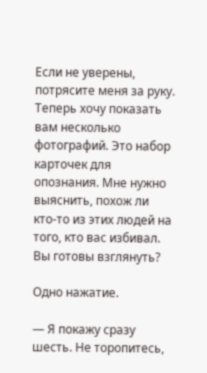Если не уверены, потрясите меня за руку. Теперь хочу показать вам несколько фотографий. Это набор карточек для опознания. Мне нужно выяснить, похож ли кто-то из этих людей на того, кто вас избивал. Вы готовы взглянуть?

Одно нажатие.

— Я покажу сразу шесть. Не торопитесь,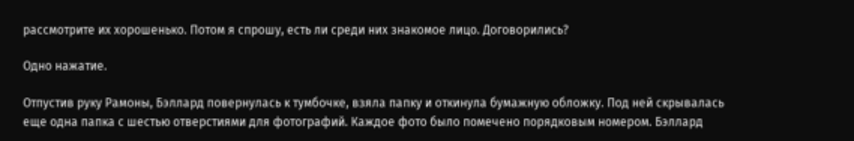рассмотрите их хорошенько. Потом я спрошу, есть ли среди них знакомое лицо. Договорились?

Одно нажатие.

Отпустив руку Рамоны, Бэллард повернулась к тумбочке, взяла папку и откинула бумажную обложку. Под ней скрывалась еще одна папка с шестью отверстиями для фотографий. Каждое фото было помечено порядковым номером. Бэллард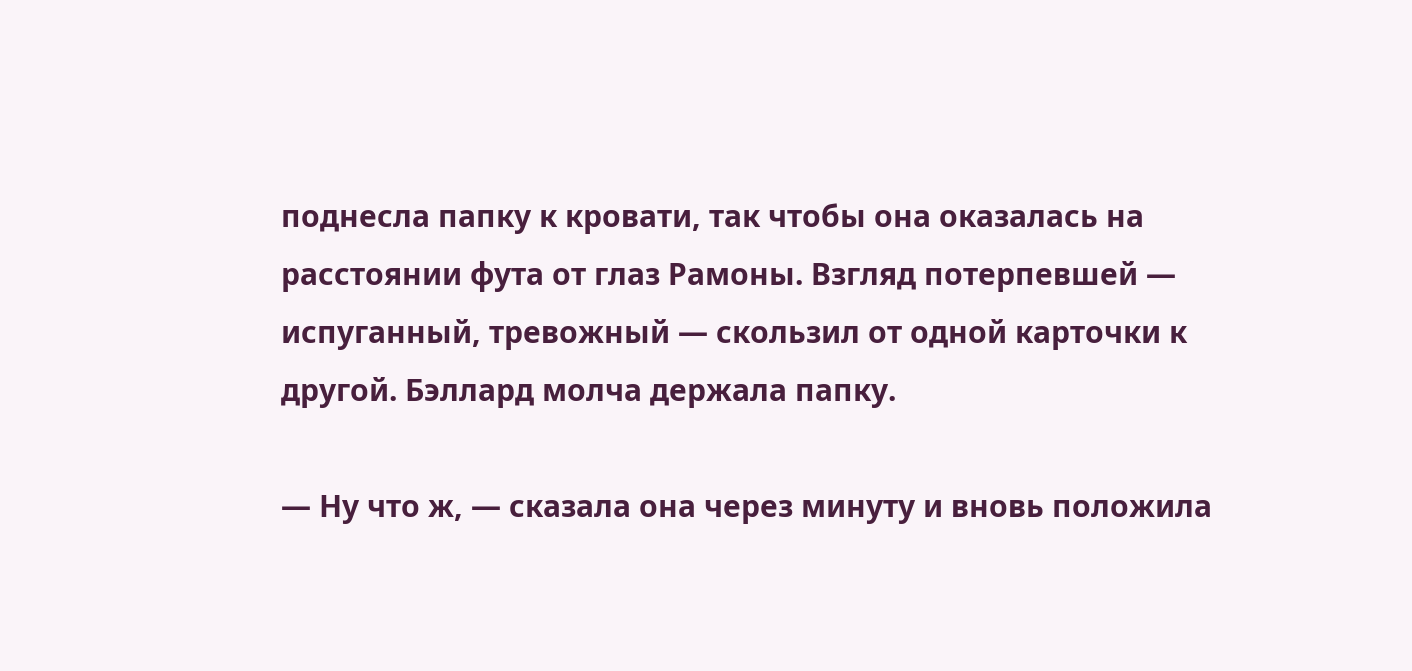поднесла папку к кровати, так чтобы она оказалась на расстоянии фута от глаз Рамоны. Взгляд потерпевшей — испуганный, тревожный — скользил от одной карточки к другой. Бэллард молча держала папку.

— Ну что ж, — сказала она через минуту и вновь положила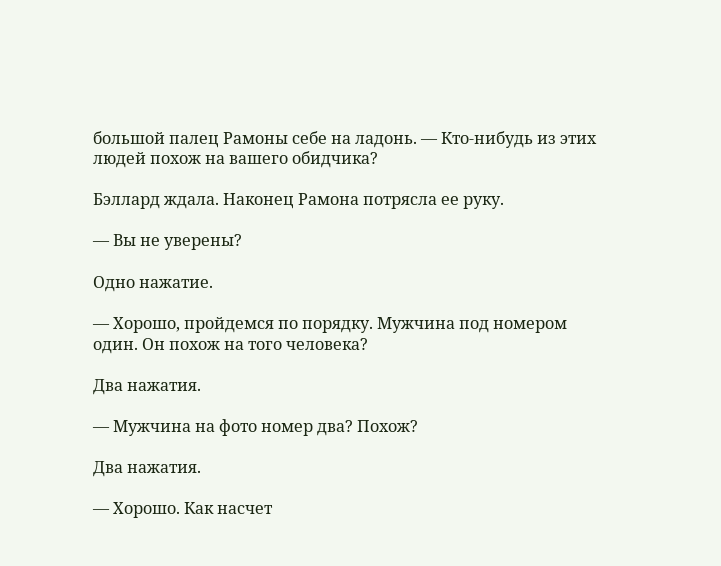большой палец Рамоны себе на ладонь. — Кто-нибудь из этих людей похож на вашего обидчика?

Бэллард ждала. Наконец Рамона потрясла ее руку.

— Вы не уверены?

Одно нажатие.

— Хорошо, пройдемся по порядку. Мужчина под номером один. Он похож на того человека?

Два нажатия.

— Мужчина на фото номер два? Похож?

Два нажатия.

— Хорошо. Как насчет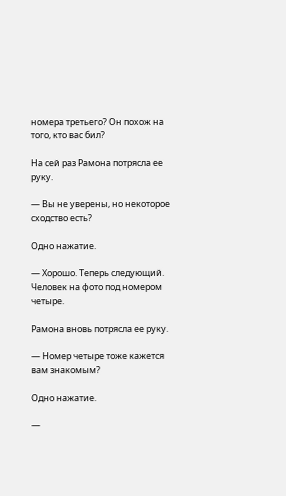номера третьего? Он похож на того, кто вас бил?

На сей раз Рамона потрясла ее руку.

— Вы не уверены, но некоторое сходство есть?

Одно нажатие.

— Хорошо. Теперь следующий. Человек на фото под номером четыре.

Рамона вновь потрясла ее руку.

— Номер четыре тоже кажется вам знакомым?

Одно нажатие.

—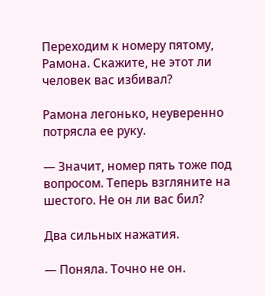Переходим к номеру пятому, Рамона. Скажите, не этот ли человек вас избивал?

Рамона легонько, неуверенно потрясла ее руку.

— Значит, номер пять тоже под вопросом. Теперь взгляните на шестого. Не он ли вас бил?

Два сильных нажатия.

— Поняла. Точно не он.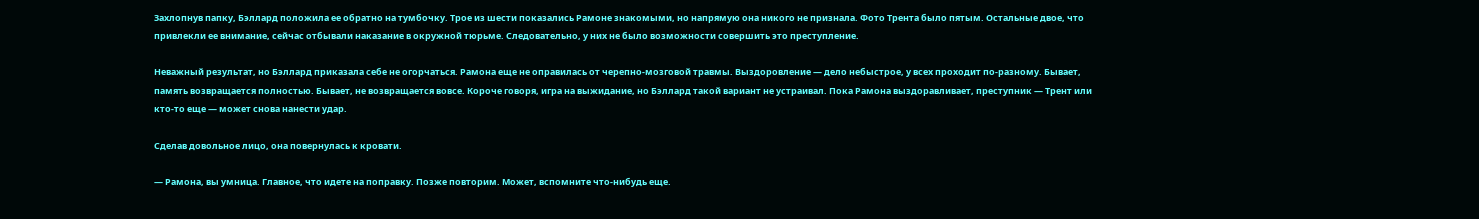Захлопнув папку, Бэллард положила ее обратно на тумбочку. Трое из шести показались Рамоне знакомыми, но напрямую она никого не признала. Фото Трента было пятым. Остальные двое, что привлекли ее внимание, сейчас отбывали наказание в окружной тюрьме. Следовательно, у них не было возможности совершить это преступление.

Неважный результат, но Бэллард приказала себе не огорчаться. Рамона еще не оправилась от черепно-мозговой травмы. Выздоровление — дело небыстрое, у всех проходит по-разному. Бывает, память возвращается полностью. Бывает, не возвращается вовсе. Короче говоря, игра на выжидание, но Бэллард такой вариант не устраивал. Пока Рамона выздоравливает, преступник — Трент или кто-то еще — может снова нанести удар.

Сделав довольное лицо, она повернулась к кровати.

— Рамона, вы умница. Главное, что идете на поправку. Позже повторим. Может, вспомните что-нибудь еще.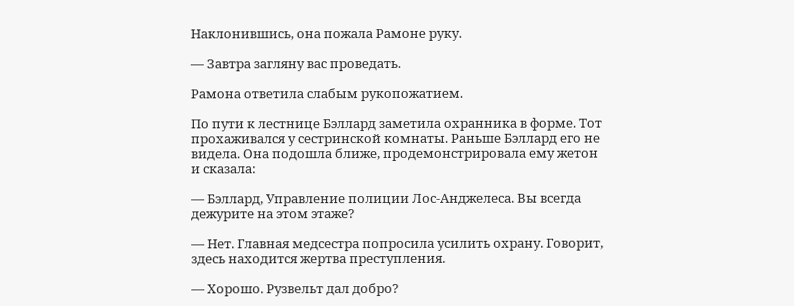Наклонившись, она пожала Рамоне руку.

— Завтра загляну вас проведать.

Рамона ответила слабым рукопожатием.

По пути к лестнице Бэллард заметила охранника в форме. Тот прохаживался у сестринской комнаты. Раньше Бэллард его не видела. Она подошла ближе, продемонстрировала ему жетон и сказала:

— Бэллард, Управление полиции Лос-Анджелеса. Вы всегда дежурите на этом этаже?

— Нет. Главная медсестра попросила усилить охрану. Говорит, здесь находится жертва преступления.

— Хорошо. Рузвельт дал добро?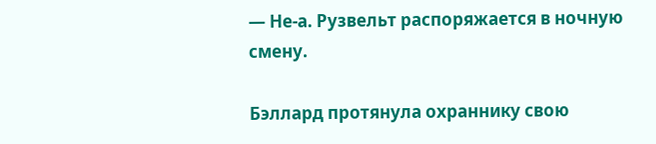— Не-а. Рузвельт распоряжается в ночную смену.

Бэллард протянула охраннику свою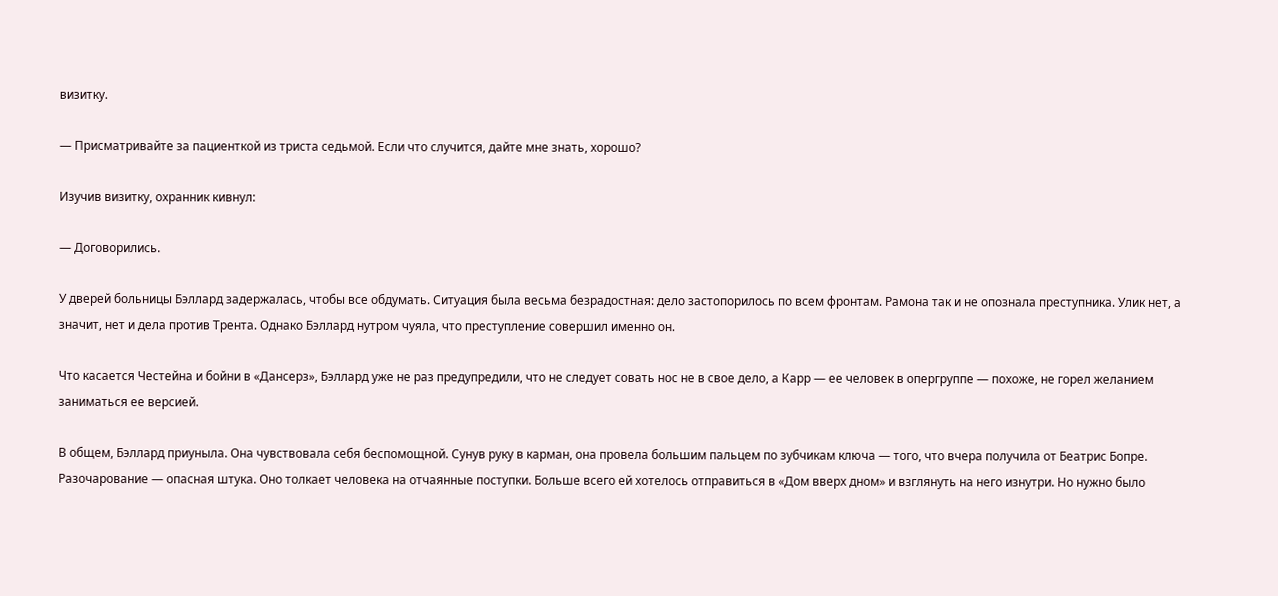визитку.

— Присматривайте за пациенткой из триста седьмой. Если что случится, дайте мне знать, хорошо?

Изучив визитку, охранник кивнул:

— Договорились.

У дверей больницы Бэллард задержалась, чтобы все обдумать. Ситуация была весьма безрадостная: дело застопорилось по всем фронтам. Рамона так и не опознала преступника. Улик нет, а значит, нет и дела против Трента. Однако Бэллард нутром чуяла, что преступление совершил именно он.

Что касается Честейна и бойни в «Дансерз», Бэллард уже не раз предупредили, что не следует совать нос не в свое дело, а Карр — ее человек в опергруппе — похоже, не горел желанием заниматься ее версией.

В общем, Бэллард приуныла. Она чувствовала себя беспомощной. Сунув руку в карман, она провела большим пальцем по зубчикам ключа — того, что вчера получила от Беатрис Бопре. Разочарование — опасная штука. Оно толкает человека на отчаянные поступки. Больше всего ей хотелось отправиться в «Дом вверх дном» и взглянуть на него изнутри. Но нужно было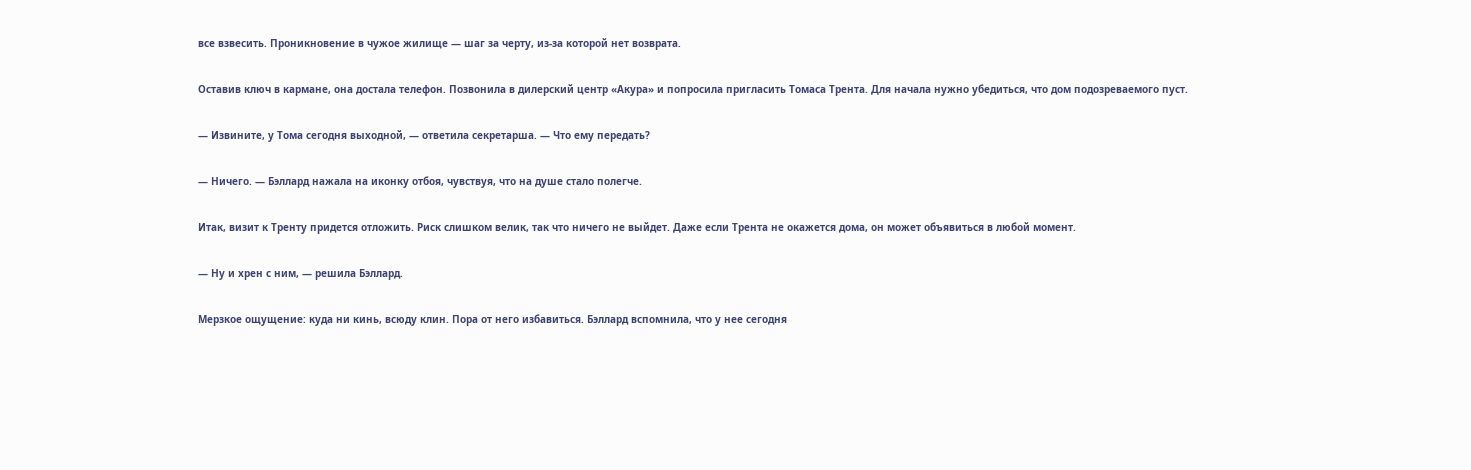все взвесить. Проникновение в чужое жилище — шаг за черту, из-за которой нет возврата.

Оставив ключ в кармане, она достала телефон. Позвонила в дилерский центр «Акура» и попросила пригласить Томаса Трента. Для начала нужно убедиться, что дом подозреваемого пуст.

— Извините, у Тома сегодня выходной, — ответила секретарша. — Что ему передать?

— Ничего. — Бэллард нажала на иконку отбоя, чувствуя, что на душе стало полегче.

Итак, визит к Тренту придется отложить. Риск слишком велик, так что ничего не выйдет. Даже если Трента не окажется дома, он может объявиться в любой момент.

— Ну и хрен с ним, — решила Бэллард.

Мерзкое ощущение: куда ни кинь, всюду клин. Пора от него избавиться. Бэллард вспомнила, что у нее сегодня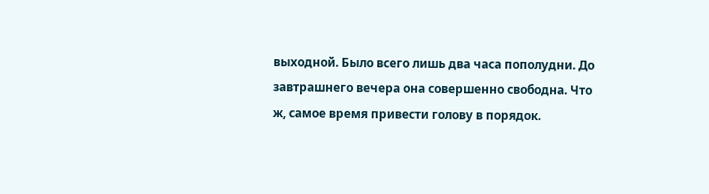выходной. Было всего лишь два часа пополудни. До завтрашнего вечера она совершенно свободна. Что ж, самое время привести голову в порядок.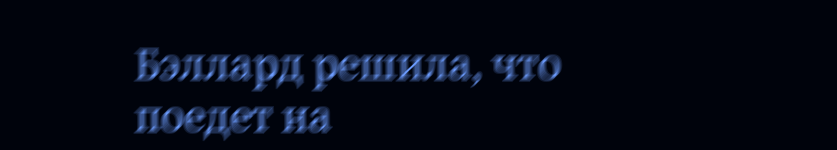Бэллард решила, что поедет на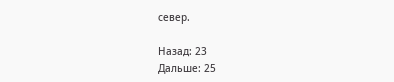север.

Назад: 23
Дальше: 25